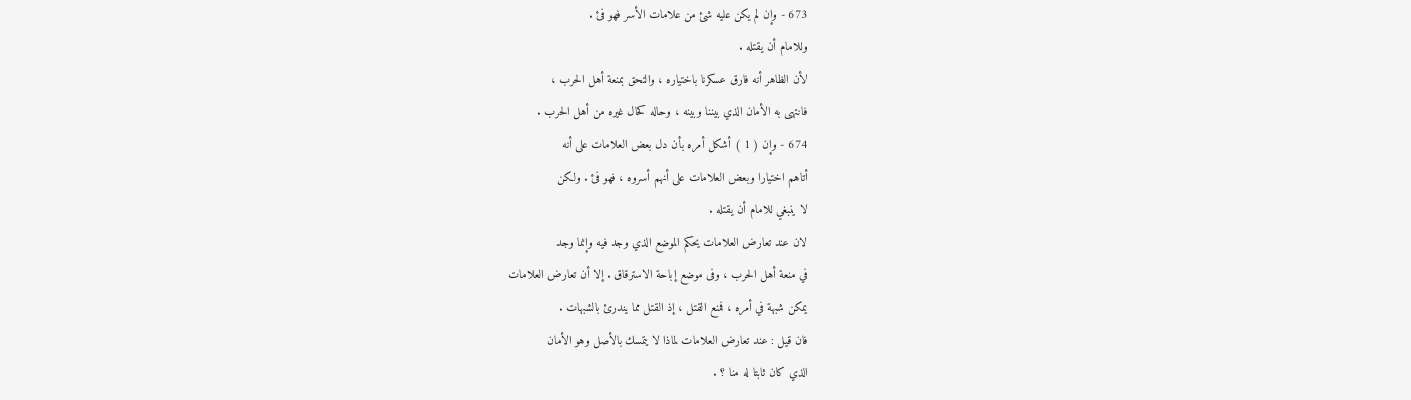673 - وإن لم يكن عليه شئ من علامات الأسر فهو فئ .
وللامام أن يقتله .
لأن الظاهر أنه فارق عسكرنا باختياره ، والتحق بمنعة أهل الحرب ،
فانتهى به الأمان الذي بيننا وبينه ، وحاله كحال غيره من أهل الحرب .
674 - وإن ( 1 ) أشكل أمره بأن دل بعض العلامات على أنه
أتاهم اختيارا وبعض العلامات على أنهم أسروه ، فهو فئ . ولكن
لا ينبغي للامام أن يقتله .
لان عند تعارض العلامات يحكم الموضع الذي وجد فيه وإنما وجد
في منعة أهل الحرب ، وفى موضع إباحة الاسترقاق . إلا أن تعارض العلامات
يمكن شبهة في أمره ، فمنع القتل ، إذ القتل مما يندرئ بالشبهات .
فان قيل : عند تعارض العلامات لماذا لا يتمسك بالأصل وهو الأمان
الذي كان ثابتا له منا ؟ .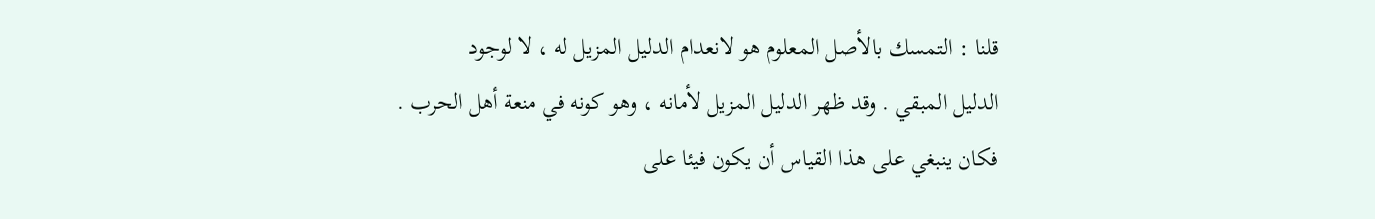قلنا : التمسك بالأصل المعلوم هو لانعدام الدليل المزيل له ، لا لوجود
الدليل المبقي . وقد ظهر الدليل المزيل لأمانه ، وهو كونه في منعة أهل الحرب .
فكان ينبغي على هذا القياس أن يكون فيئا على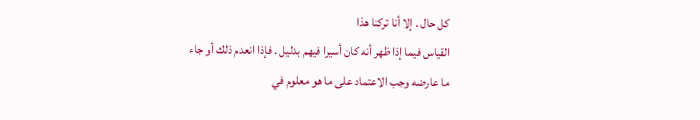كل حال . إلا أنا تركنا هذا
القياس فيما إذا ظهر أنه كان أسيرا فيهم بدليل . فإذا انعدم ذلك أو جاء
ما عارضه وجب الاعتماد على ما هو معلوم في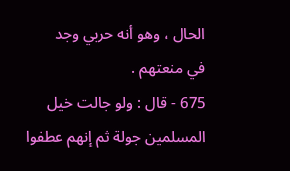الحال ، وهو أنه حربي وجد
في منعتهم .
675 - قال : ولو جالت خيل المسلمين جولة ثم إنهم عطفوا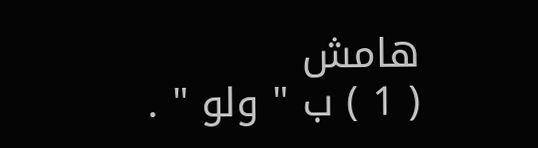هامش
( 1 ) ب " ولو " .